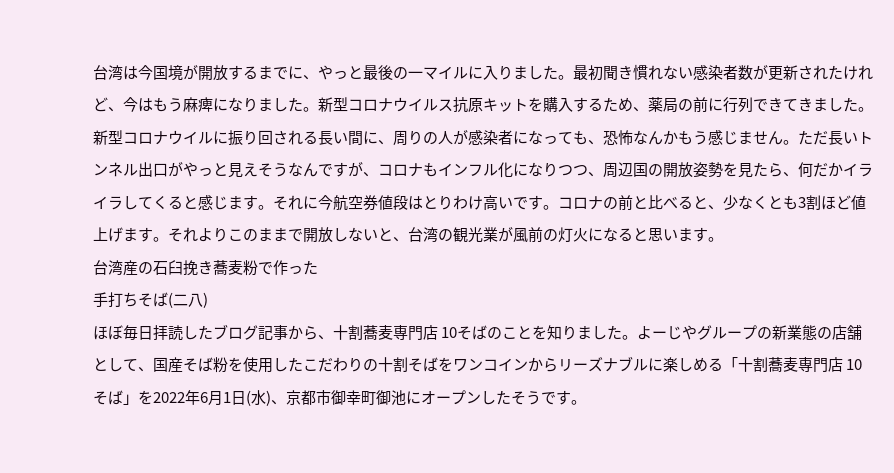台湾は今国境が開放するまでに、やっと最後の一マイルに入りました。最初聞き慣れない感染者数が更新されたけれど、今はもう麻痺になりました。新型コロナウイルス抗原キットを購入するため、薬局の前に行列できてきました。新型コロナウイルに振り回される長い間に、周りの人が感染者になっても、恐怖なんかもう感じません。ただ長いトンネル出口がやっと見えそうなんですが、コロナもインフル化になりつつ、周辺国の開放姿勢を見たら、何だかイライラしてくると感じます。それに今航空券値段はとりわけ高いです。コロナの前と比べると、少なくとも3割ほど値上げます。それよりこのままで開放しないと、台湾の観光業が風前の灯火になると思います。
台湾産の石臼挽き蕎麦粉で作った
手打ちそば(二八)
ほぼ毎日拝読したブログ記事から、十割蕎麦専門店 10そばのことを知りました。よーじやグループの新業態の店舗として、国産そば粉を使用したこだわりの十割そばをワンコインからリーズナブルに楽しめる「十割蕎麦専門店 10そば」を2022年6月1日(水)、京都市御幸町御池にオープンしたそうです。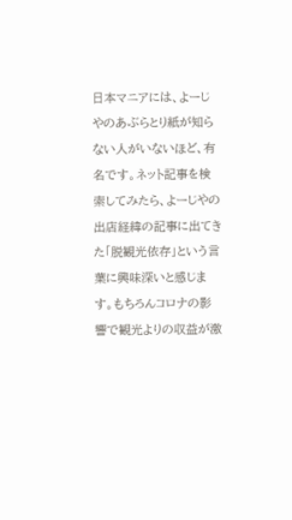日本マニアには、よーじやのあぶらとり紙が知らない人がいないほど、有名です。ネット記事を検索してみたら、よーじやの出店経緯の記事に出てきた「脱観光依存」という言葉に興味深いと感じます。もちろんコロナの影響で観光よりの収益が激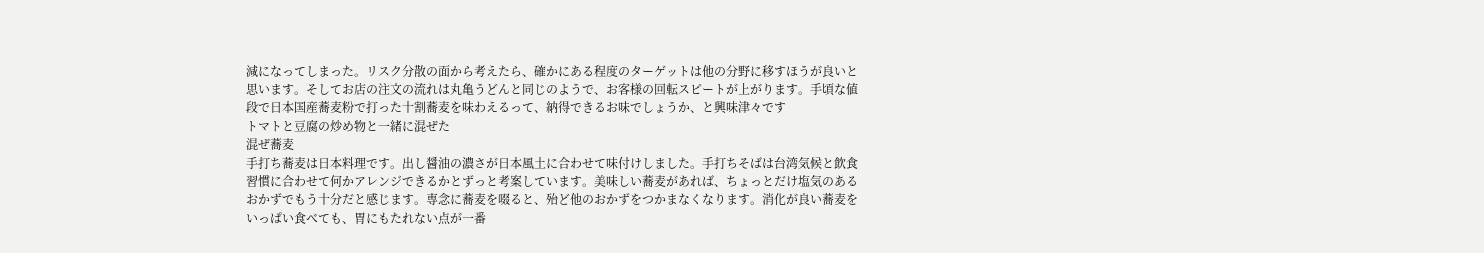減になってしまった。リスク分散の面から考えたら、確かにある程度のターゲットは他の分野に移すほうが良いと思います。そしてお店の注文の流れは丸亀うどんと同じのようで、お客様の回転スピートが上がります。手頃な値段で日本国産蕎麦粉で打った十割蕎麦を味わえるって、納得できるお味でしょうか、と興味津々です
トマトと豆腐の炒め物と一緒に混ぜた
混ぜ蕎麦
手打ち蕎麦は日本料理です。出し醤油の濃さが日本風土に合わせて味付けしました。手打ちそばは台湾気候と飲食習慣に合わせて何かアレンジできるかとずっと考案しています。美味しい蕎麦があれば、ちょっとだけ塩気のあるおかずでもう十分だと感じます。専念に蕎麦を啜ると、殆ど他のおかずをつかまなくなります。消化が良い蕎麦をいっぱい食べても、胃にもたれない点が一番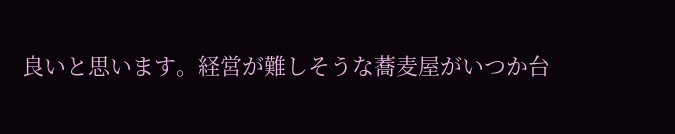良いと思います。経営が難しそうな蕎麦屋がいつか台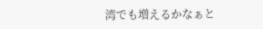湾でも増えるかなぁと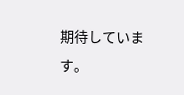期待しています。